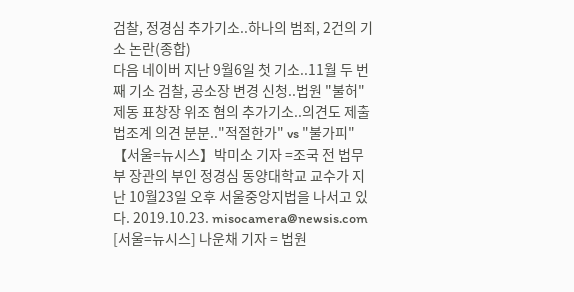검찰, 정경심 추가기소..하나의 범죄, 2건의 기소 논란(종합)
다음 네이버 지난 9월6일 첫 기소..11월 두 번째 기소 검찰, 공소장 변경 신청..법원 "불허" 제동 표창장 위조 혐의 추가기소..의견도 제출 법조계 의견 분분.."적절한가" vs "불가피" 【서울=뉴시스】박미소 기자 =조국 전 법무부 장관의 부인 정경심 동양대학교 교수가 지난 10월23일 오후 서울중앙지법을 나서고 있다. 2019.10.23. misocamera@newsis.com [서울=뉴시스] 나운채 기자 = 법원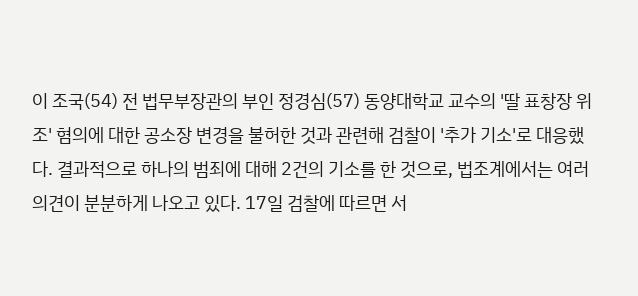이 조국(54) 전 법무부장관의 부인 정경심(57) 동양대학교 교수의 '딸 표창장 위조' 혐의에 대한 공소장 변경을 불허한 것과 관련해 검찰이 '추가 기소'로 대응했다. 결과적으로 하나의 범죄에 대해 2건의 기소를 한 것으로, 법조계에서는 여러 의견이 분분하게 나오고 있다. 17일 검찰에 따르면 서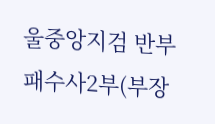울중앙지검 반부패수사2부(부장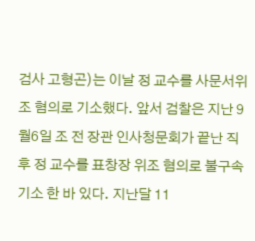검사 고형곤)는 이날 정 교수를 사문서위조 혐의로 기소했다. 앞서 검찰은 지난 9월6일 조 전 장관 인사청문회가 끝난 직후 정 교수를 표창장 위조 혐의로 불구속기소 한 바 있다. 지난달 11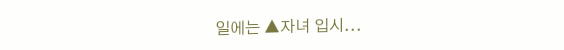일에는 ▲자녀 입시...